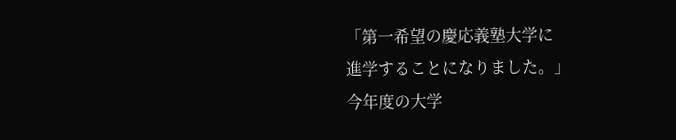「第一希望の慶応義塾大学に
進学することになりました。」
今年度の大学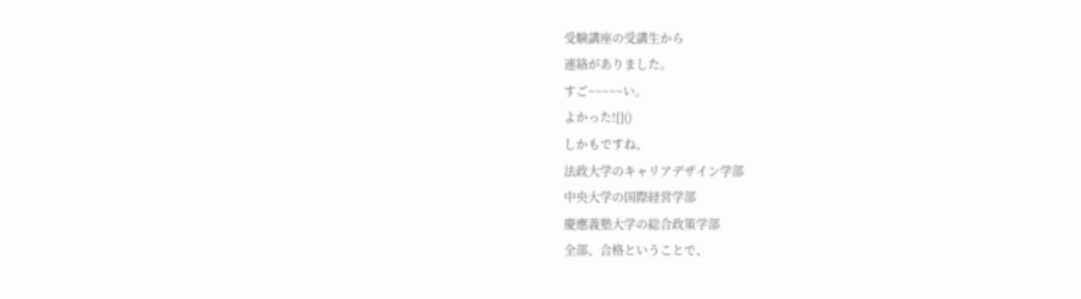受験講座の受講生から
連絡がありました。
すご~~~~~い。
よかった![]()
しかもですね、
法政大学のキャリアデザイン学部
中央大学の国際経営学部
慶應義塾大学の総合政策学部
全部、合格ということで、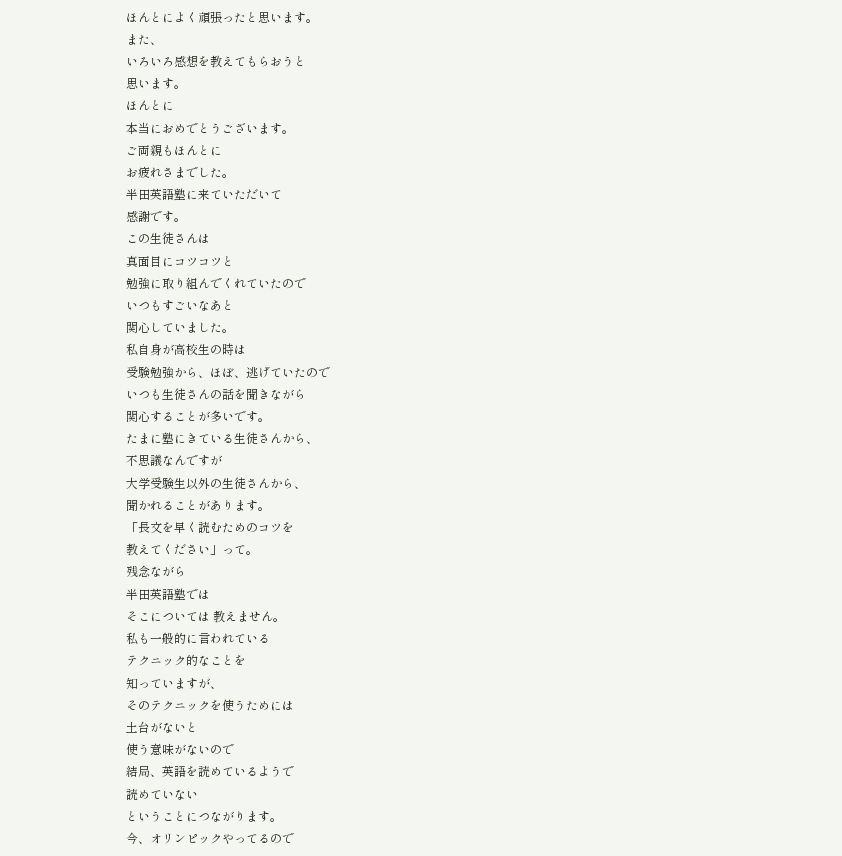ほんとによく頑張ったと思います。
また、
いろいろ感想を教えてもらおうと
思います。
ほんとに
本当におめでとうございます。
ご両親もほんとに
お疲れさまでした。
半田英語塾に来ていただいて
感謝です。
この生徒さんは
真面目にコツコツと
勉強に取り組んでくれていたので
いつもすごいなあと
関心していました。
私自身が高校生の時は
受験勉強から、ほぼ、逃げていたので
いつも生徒さんの話を聞きながら
関心することが多いです。
たまに塾にきている生徒さんから、
不思議なんですが
大学受験生以外の生徒さんから、
聞かれることがあります。
「長文を早く読むためのコツを
教えてください」って。
残念ながら
半田英語塾では
そこについては 教えません。
私も一般的に言われている
テクニック的なことを
知っていますが、
そのテクニックを使うためには
土台がないと
使う意味がないので
結局、英語を読めているようで
読めていない
ということにつながります。
今、オリンピックやってるので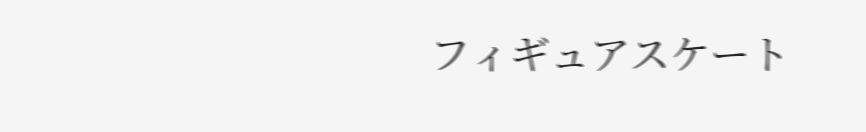フィギュアスケート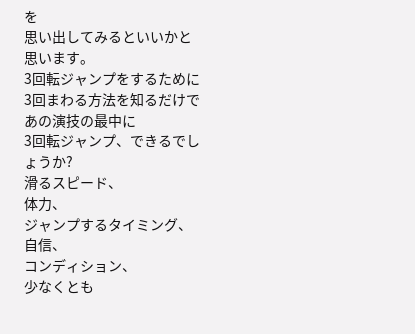を
思い出してみるといいかと思います。
3回転ジャンプをするために
3回まわる方法を知るだけで
あの演技の最中に
3回転ジャンプ、できるでしょうか?
滑るスピード、
体力、
ジャンプするタイミング、
自信、
コンディション、
少なくとも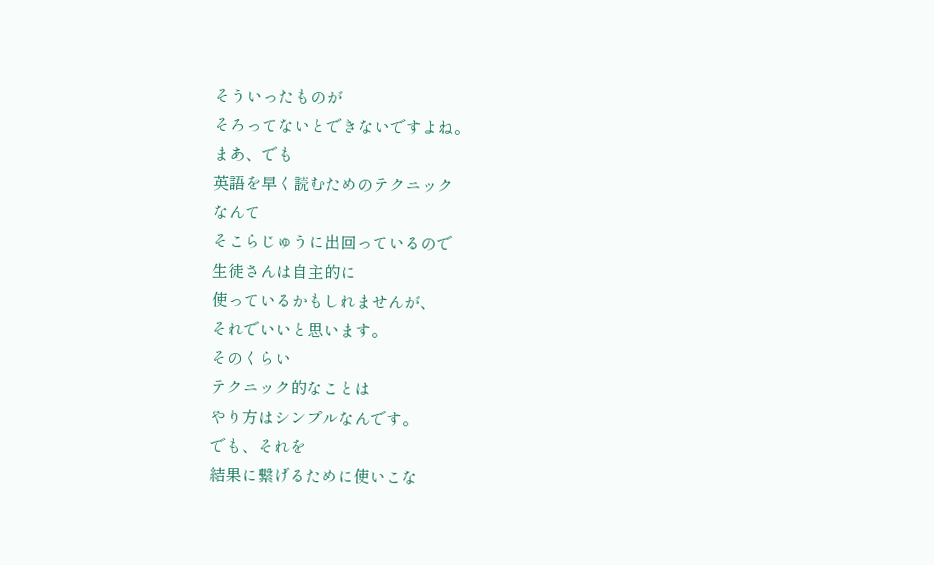そういったものが
そろってないとできないですよね。
まあ、でも
英語を早く読むためのテクニック
なんて
そこらじゅうに出回っているので
生徒さんは自主的に
使っているかもしれませんが、
それでいいと思います。
そのくらい
テクニック的なことは
やり方はシンプルなんです。
でも、それを
結果に繋げるために使いこな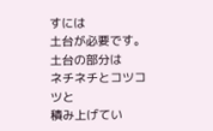すには
土台が必要です。
土台の部分は
ネチネチとコツコツと
積み上げてい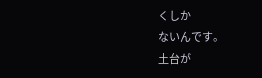くしか
ないんです。
土台が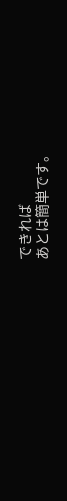できれば
あとは簡単です。